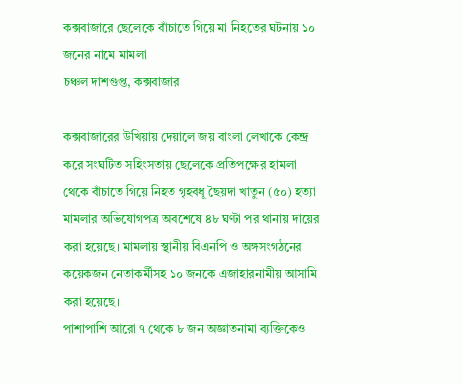কক্সবাজারে ছেলেকে বাঁচাতে গিয়ে মা নিহতের ঘটনায় ১০ জনের নামে মামলা
চঞ্চল দাশগুপ্ত, কক্সবাজার

কক্সবাজারের উখিয়ায় দেয়ালে জয় বাংলা লেখাকে কেন্দ্র করে সংঘটিত সহিংসতায় ছেলেকে প্রতিপক্ষের হামলা থেকে বাঁচাতে গিয়ে নিহত গৃহবধূ ছৈয়দা খাতুন (৫০) হত্যা মামলার অভিযোগপত্র অবশেষে ৪৮ ঘণ্টা পর থানায় দায়ের করা হয়েছে। মামলায় স্থানীয় বিএনপি ও অঙ্গসংগঠনের কয়েকজন নেতাকর্মীসহ ১০ জনকে এজাহারনামীয় আসামি করা হয়েছে।
পাশাপাশি আরো ৭ থেকে ৮ জন অজ্ঞাতনামা ব্যক্তিকেও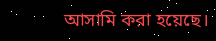আসামি করা হয়েছে।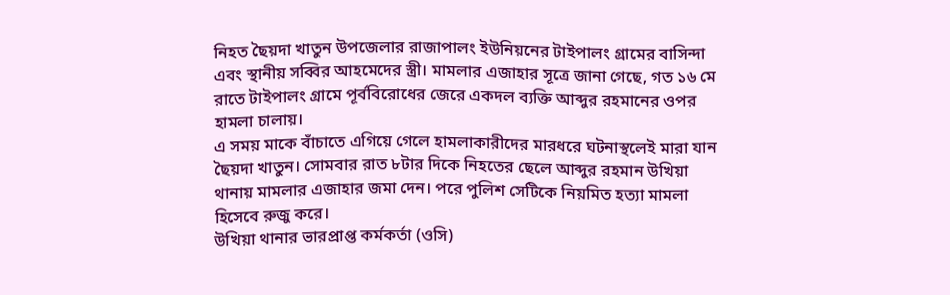নিহত ছৈয়দা খাতুন উপজেলার রাজাপালং ইউনিয়নের টাইপালং গ্রামের বাসিন্দা এবং স্থানীয় সব্বির আহমেদের স্ত্রী। মামলার এজাহার সূত্রে জানা গেছে, গত ১৬ মে রাতে টাইপালং গ্রামে পূর্ববিরোধের জেরে একদল ব্যক্তি আব্দুর রহমানের ওপর হামলা চালায়।
এ সময় মাকে বাঁচাতে এগিয়ে গেলে হামলাকারীদের মারধরে ঘটনাস্থলেই মারা যান ছৈয়দা খাতুন। সোমবার রাত ৮টার দিকে নিহতের ছেলে আব্দুর রহমান উখিয়া থানায় মামলার এজাহার জমা দেন। পরে পুলিশ সেটিকে নিয়মিত হত্যা মামলা হিসেবে রুজু করে।
উখিয়া থানার ভারপ্রাপ্ত কর্মকর্তা (ওসি)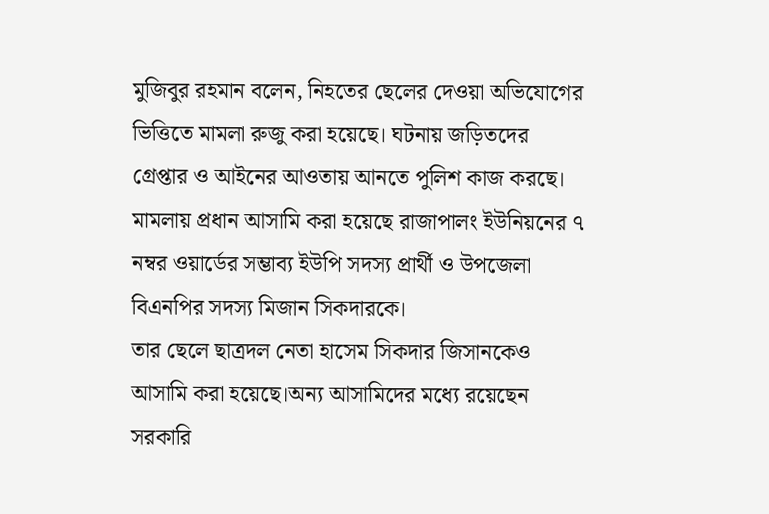মুজিবুর রহমান বলেন, নিহতের ছেলের দেওয়া অভিযোগের ভিত্তিতে মামলা রুজু করা হয়েছে। ঘটনায় জড়িতদের গ্রেপ্তার ও আইনের আওতায় আনতে পুলিশ কাজ করছে। মামলায় প্রধান আসামি করা হয়েছে রাজাপালং ইউনিয়নের ৭ নম্বর ওয়ার্ডের সম্ভাব্য ইউপি সদস্য প্রার্থী ও উপজেলা বিএনপির সদস্য মিজান সিকদারকে।
তার ছেলে ছাত্রদল নেতা হাসেম সিকদার জিসানকেও আসামি করা হয়েছে।অন্য আসামিদের মধ্যে রয়েছেন সরকারি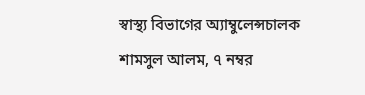স্বাস্থ্য বিভাগের অ্যাম্বুলেন্সচালক শামসুল আলম, ৭ নম্বর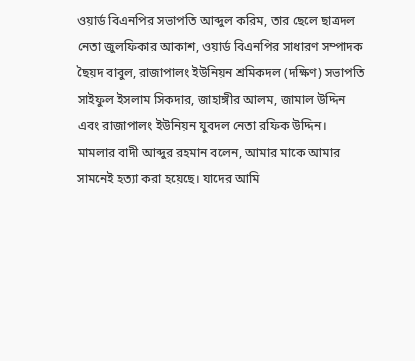ওয়ার্ড বিএনপির সভাপতি আব্দুল করিম, তার ছেলে ছাত্রদল নেতা জুলফিকার আকাশ, ওয়ার্ড বিএনপির সাধারণ সম্পাদক ছৈয়দ বাবুল, রাজাপালং ইউনিয়ন শ্রমিকদল (দক্ষিণ) সভাপতি সাইফুল ইসলাম সিকদার, জাহাঙ্গীর আলম, জামাল উদ্দিন এবং রাজাপালং ইউনিয়ন যুবদল নেতা রফিক উদ্দিন।
মামলার বাদী আব্দুর রহমান বলেন, আমার মাকে আমার সামনেই হত্যা করা হয়েছে। যাদের আমি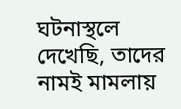ঘটনাস্থলে দেখেছি, তাদের নামই মামলায়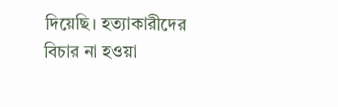দিয়েছি। হত্যাকারীদের বিচার না হওয়া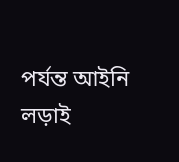পর্যন্ত আইনি লড়াই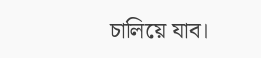চালিয়ে যাব।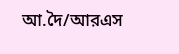আ.দৈ/আরএস